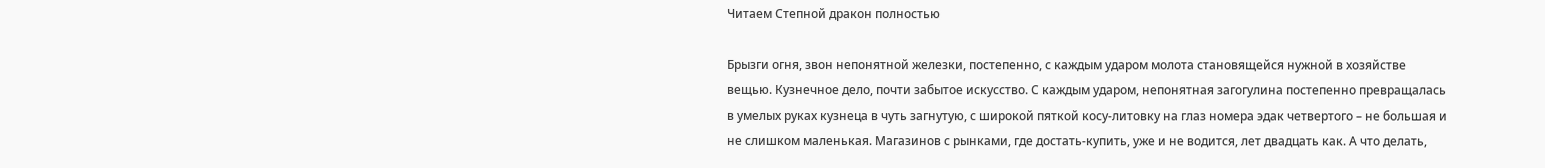Читаем Степной дракон полностью

Брызги огня, звон непонятной железки, постепенно, с каждым ударом молота становящейся нужной в хозяйстве вещью. Кузнечное дело, почти забытое искусство. С каждым ударом, непонятная загогулина постепенно превращалась в умелых руках кузнеца в чуть загнутую, с широкой пяткой косу-литовку на глаз номера эдак четвертого – не большая и не слишком маленькая. Магазинов с рынками, где достать-купить, уже и не водится, лет двадцать как. А что делать,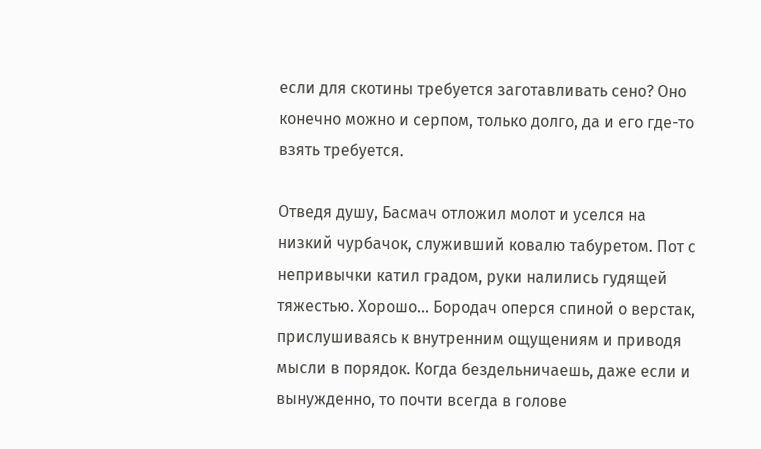если для скотины требуется заготавливать сено? Оно конечно можно и серпом, только долго, да и его где-то взять требуется.

Отведя душу, Басмач отложил молот и уселся на низкий чурбачок, служивший ковалю табуретом. Пот с непривычки катил градом, руки налились гудящей тяжестью. Хорошо… Бородач оперся спиной о верстак, прислушиваясь к внутренним ощущениям и приводя мысли в порядок. Когда бездельничаешь, даже если и вынужденно, то почти всегда в голове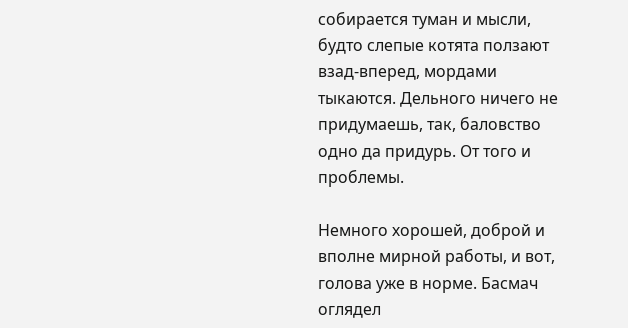собирается туман и мысли, будто слепые котята ползают взад-вперед, мордами тыкаются. Дельного ничего не придумаешь, так, баловство одно да придурь. От того и проблемы.

Немного хорошей, доброй и вполне мирной работы, и вот, голова уже в норме. Басмач оглядел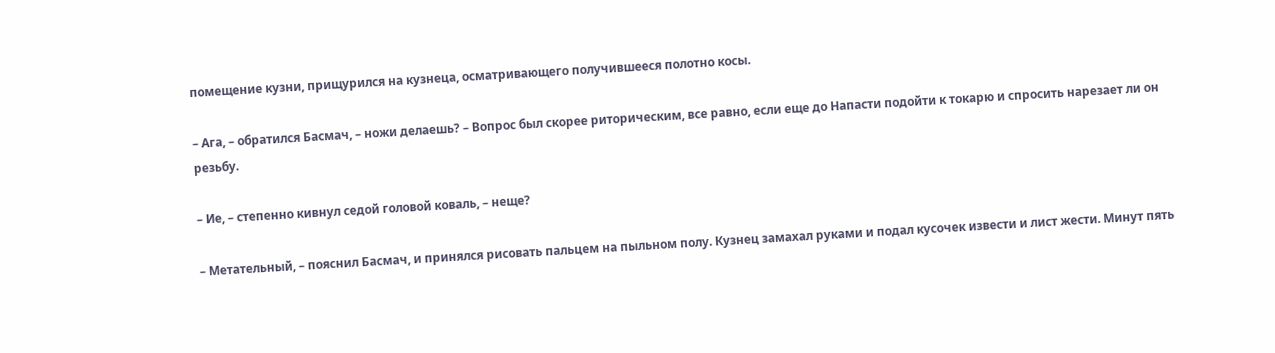помещение кузни, прищурился на кузнеца, осматривающего получившееся полотно косы.

– Ага, – обратился Басмач, – ножи делаешь? – Вопрос был скорее риторическим, все равно, если еще до Напасти подойти к токарю и спросить нарезает ли он резьбу.

– Ие, – степенно кивнул седой головой коваль, – неще?

– Метательный, – пояснил Басмач, и принялся рисовать пальцем на пыльном полу. Кузнец замахал руками и подал кусочек извести и лист жести. Минут пять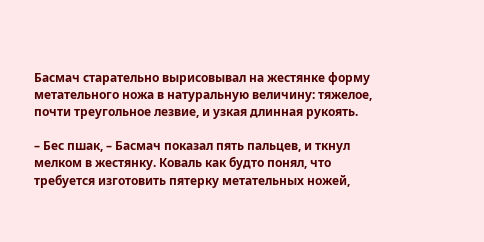Басмач старательно вырисовывал на жестянке форму метательного ножа в натуральную величину: тяжелое, почти треугольное лезвие, и узкая длинная рукоять.

– Бес пшак, – Басмач показал пять пальцев, и ткнул мелком в жестянку. Коваль как будто понял, что требуется изготовить пятерку метательных ножей,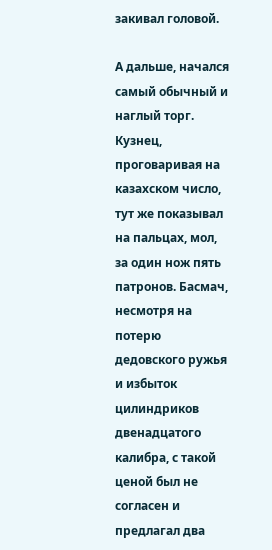закивал головой.

А дальше, начался самый обычный и наглый торг. Кузнец, проговаривая на казахском число, тут же показывал на пальцах, мол, за один нож пять патронов. Басмач, несмотря на потерю дедовского ружья и избыток цилиндриков двенадцатого калибра, с такой ценой был не согласен и предлагал два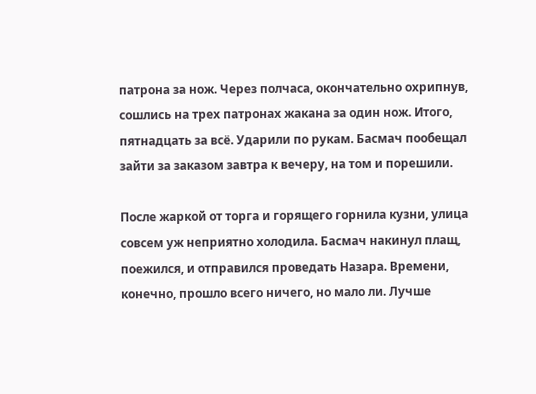патрона за нож. Через полчаса, окончательно охрипнув, сошлись на трех патронах жакана за один нож. Итого, пятнадцать за всё. Ударили по рукам. Басмач пообещал зайти за заказом завтра к вечеру, на том и порешили.

После жаркой от торга и горящего горнила кузни, улица совсем уж неприятно холодила. Басмач накинул плащ, поежился, и отправился проведать Назара. Времени, конечно, прошло всего ничего, но мало ли. Лучше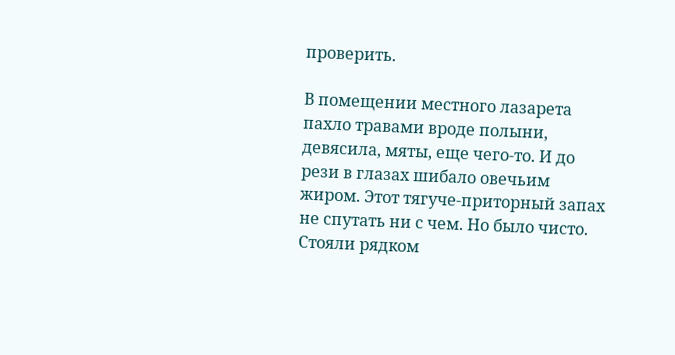проверить.

В помещении местного лазарета пахло травами вроде полыни, девясила, мяты, еще чего-то. И до рези в глазах шибало овечьим жиром. Этот тягуче-приторный запах не спутать ни с чем. Но было чисто. Стояли рядком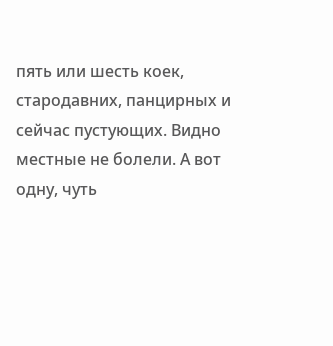пять или шесть коек, стародавних, панцирных и сейчас пустующих. Видно местные не болели. А вот одну, чуть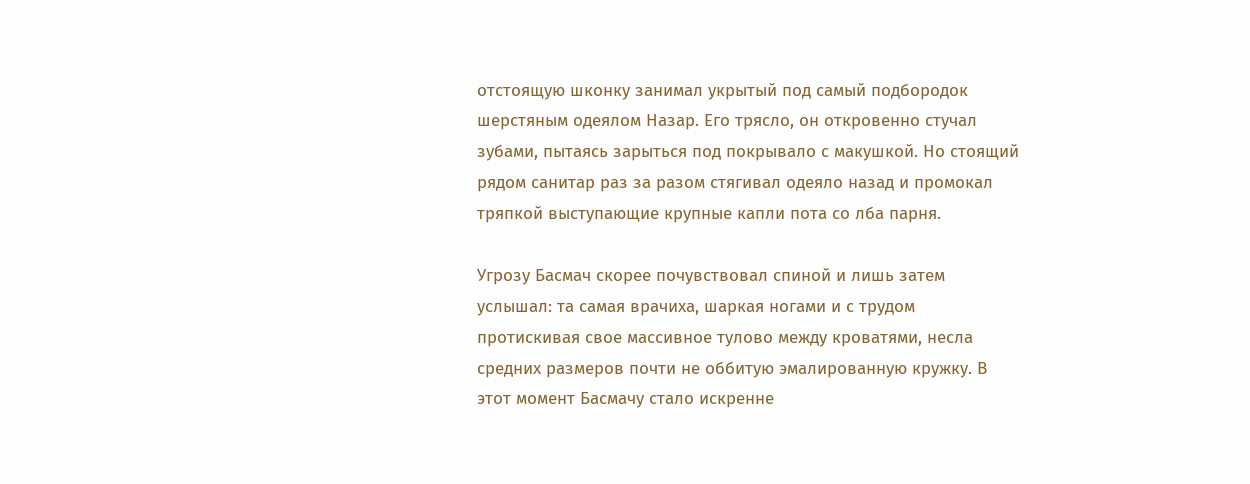отстоящую шконку занимал укрытый под самый подбородок шерстяным одеялом Назар. Его трясло, он откровенно стучал зубами, пытаясь зарыться под покрывало с макушкой. Но стоящий рядом санитар раз за разом стягивал одеяло назад и промокал тряпкой выступающие крупные капли пота со лба парня.

Угрозу Басмач скорее почувствовал спиной и лишь затем услышал: та самая врачиха, шаркая ногами и с трудом протискивая свое массивное тулово между кроватями, несла средних размеров почти не оббитую эмалированную кружку. В этот момент Басмачу стало искренне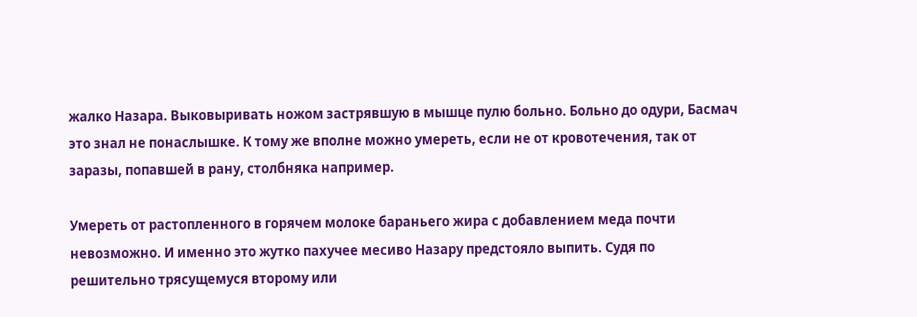жалко Назара. Выковыривать ножом застрявшую в мышце пулю больно. Больно до одури, Басмач это знал не понаслышке. К тому же вполне можно умереть, если не от кровотечения, так от заразы, попавшей в рану, столбняка например.

Умереть от растопленного в горячем молоке бараньего жира с добавлением меда почти невозможно. И именно это жутко пахучее месиво Назару предстояло выпить. Судя по решительно трясущемуся второму или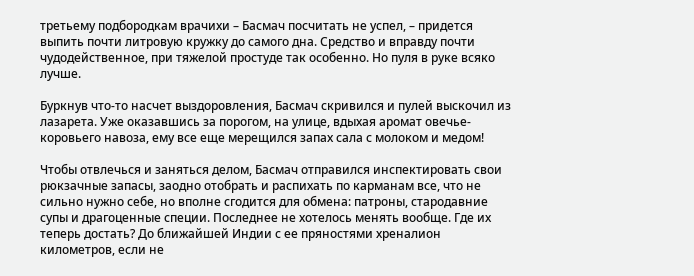третьему подбородкам врачихи – Басмач посчитать не успел, – придется выпить почти литровую кружку до самого дна. Средство и вправду почти чудодейственное, при тяжелой простуде так особенно. Но пуля в руке всяко лучше.

Буркнув что-то насчет выздоровления, Басмач скривился и пулей выскочил из лазарета. Уже оказавшись за порогом, на улице, вдыхая аромат овечье-коровьего навоза, ему все еще мерещился запах сала с молоком и медом!

Чтобы отвлечься и заняться делом, Басмач отправился инспектировать свои рюкзачные запасы, заодно отобрать и распихать по карманам все, что не сильно нужно себе, но вполне сгодится для обмена: патроны, стародавние супы и драгоценные специи. Последнее не хотелось менять вообще. Где их теперь достать? До ближайшей Индии с ее пряностями хреналион километров, если не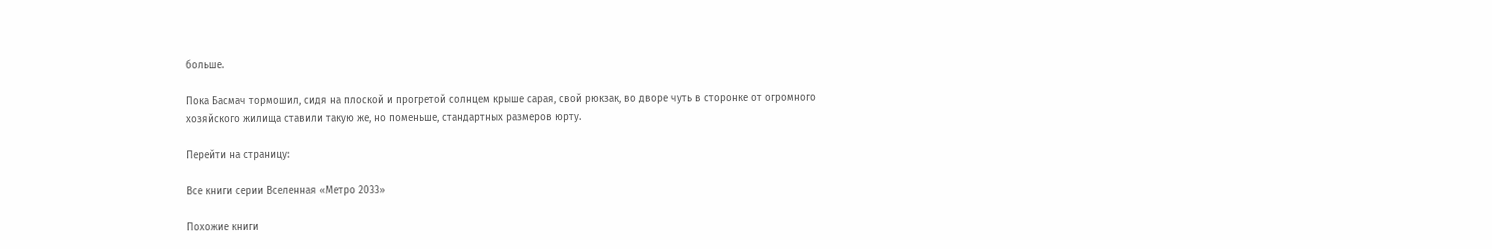больше.

Пока Басмач тормошил, сидя на плоской и прогретой солнцем крыше сарая, свой рюкзак, во дворе чуть в сторонке от огромного хозяйского жилища ставили такую же, но поменьше, стандартных размеров юрту.

Перейти на страницу:

Все книги серии Вселенная «Метро 2033»

Похожие книги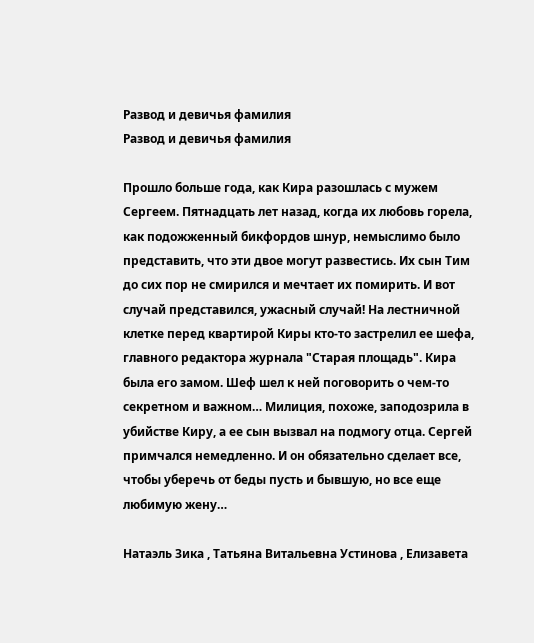Развод и девичья фамилия
Развод и девичья фамилия

Прошло больше года, как Кира разошлась с мужем Сергеем. Пятнадцать лет назад, когда их любовь горела, как подожженный бикфордов шнур, немыслимо было представить, что эти двое могут развестись. Их сын Тим до сих пор не смирился и мечтает их помирить. И вот случай представился, ужасный случай! На лестничной клетке перед квартирой Киры кто-то застрелил ее шефа, главного редактора журнала "Старая площадь". Кира была его замом. Шеф шел к ней поговорить о чем-то секретном и важном… Милиция, похоже, заподозрила в убийстве Киру, а ее сын вызвал на подмогу отца. Сергей примчался немедленно. И он обязательно сделает все, чтобы уберечь от беды пусть и бывшую, но все еще любимую жену…

Натаэль Зика , Татьяна Витальевна Устинова , Елизавета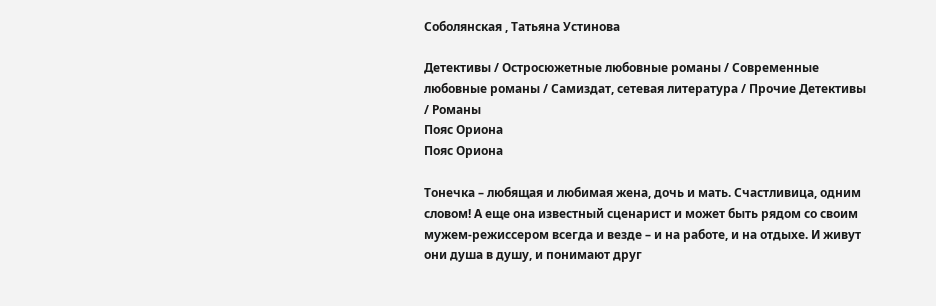Соболянская , Татьяна Устинова

Детективы / Остросюжетные любовные романы / Современные любовные романы / Самиздат, сетевая литература / Прочие Детективы / Романы
Пояс Ориона
Пояс Ориона

Тонечка – любящая и любимая жена, дочь и мать. Счастливица, одним словом! А еще она известный сценарист и может быть рядом со своим мужем-режиссером всегда и везде – и на работе, и на отдыхе. И живут они душа в душу, и понимают друг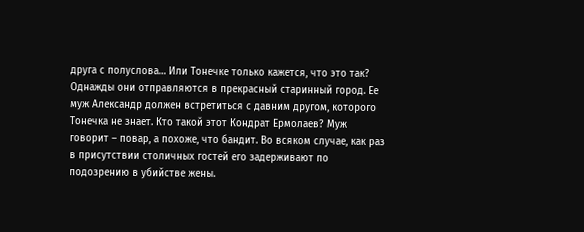друга с полуслова… Или Тонечке только кажется, что это так? Однажды они отправляются в прекрасный старинный город. Ее муж Александр должен встретиться с давним другом, которого Тонечка не знает. Кто такой этот Кондрат Ермолаев? Муж говорит – повар, а похоже, что бандит. Во всяком случае, как раз в присутствии столичных гостей его задерживают по подозрению в убийстве жены.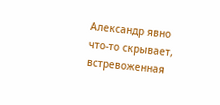Александр явно что-то скрывает, встревоженная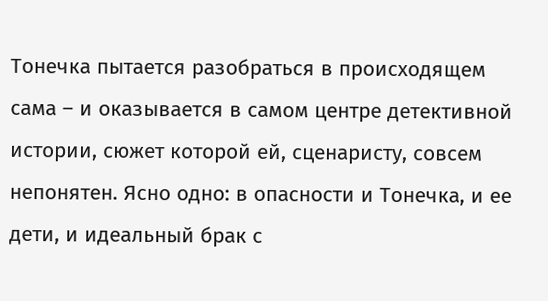Тонечка пытается разобраться в происходящем сама – и оказывается в самом центре детективной истории, сюжет которой ей, сценаристу, совсем непонятен. Ясно одно: в опасности и Тонечка, и ее дети, и идеальный брак с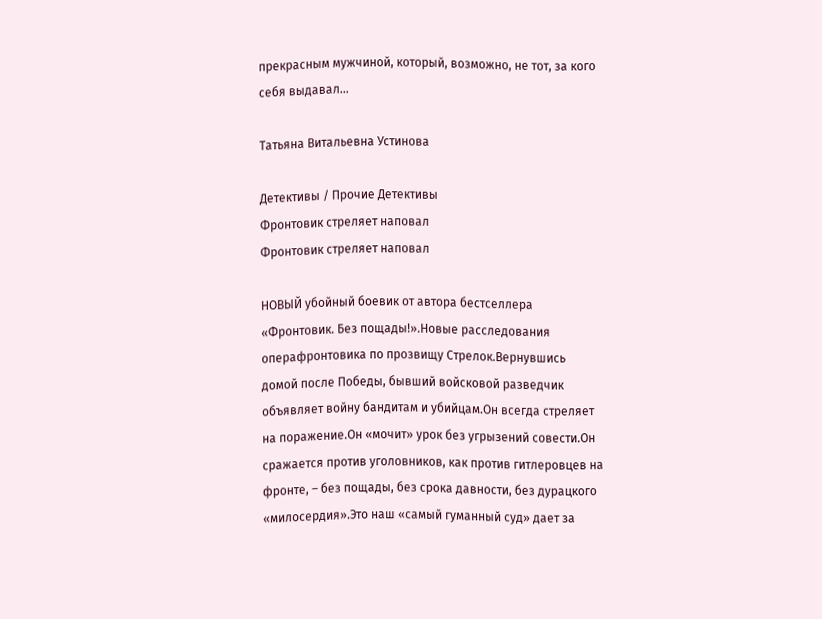прекрасным мужчиной, который, возможно, не тот, за кого себя выдавал…

Татьяна Витальевна Устинова

Детективы / Прочие Детективы
Фронтовик стреляет наповал
Фронтовик стреляет наповал

НОВЫЙ убойный боевик от автора бестселлера «Фронтовик. Без пощады!».Новые расследования операфронтовика по прозвищу Стрелок.Вернувшись домой после Победы, бывший войсковой разведчик объявляет войну бандитам и убийцам.Он всегда стреляет на поражение.Он «мочит» урок без угрызений совести.Он сражается против уголовников, как против гитлеровцев на фронте, – без пощады, без срока давности, без дурацкого «милосердия».Это наш «самый гуманный суд» дает за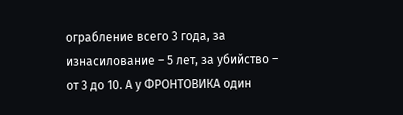ограбление всего 3 года, за изнасилование – 5 лет, за убийство – от 3 до 10. А у ФРОНТОВИКА один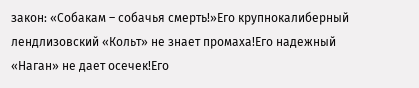закон: «Собакам – собачья смерть!»Его крупнокалиберный лендлизовский «Кольт» не знает промаха!Его надежный «Наган» не дает осечек!Его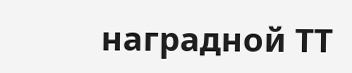наградной ТТ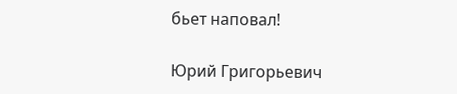бьет наповал!

Юрий Григорьевич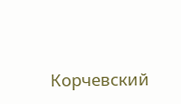Корчевский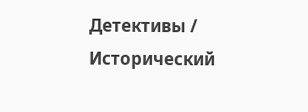Детективы / Исторический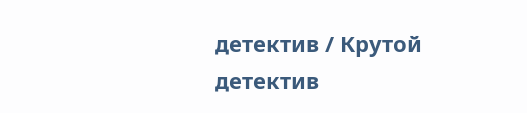детектив / Крутой детектив